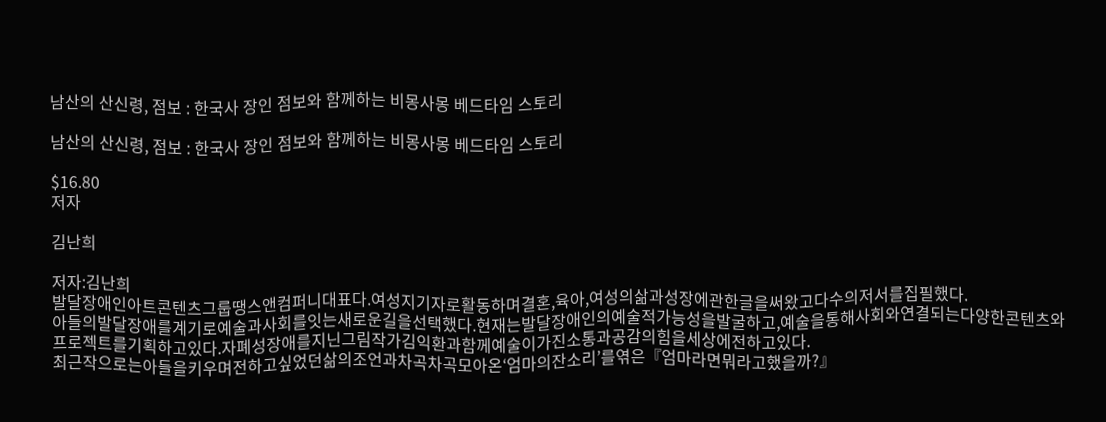남산의 산신령, 점보 : 한국사 장인 점보와 함께하는 비몽사몽 베드타임 스토리

남산의 산신령, 점보 : 한국사 장인 점보와 함께하는 비몽사몽 베드타임 스토리

$16.80
저자

김난희

저자:김난희
발달장애인아트콘텐츠그룹땡스앤컴퍼니대표다.여성지기자로활동하며결혼,육아,여성의삶과성장에관한글을써왔고다수의저서를집필했다.
아들의발달장애를계기로예술과사회를잇는새로운길을선택했다.현재는발달장애인의예술적가능성을발굴하고,예술을통해사회와연결되는다양한콘텐츠와프로젝트를기획하고있다.자폐성장애를지닌그림작가김익환과함께예술이가진소통과공감의힘을세상에전하고있다.
최근작으로는아들을키우며전하고싶었던삶의조언과차곡차곡모아온‘엄마의잔소리’를엮은『엄마라면뭐라고했을까?』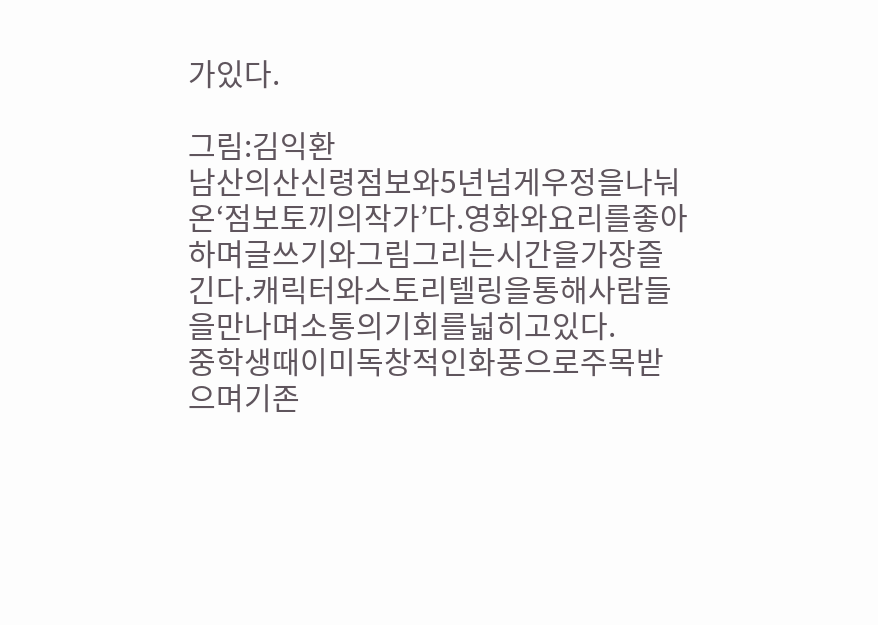가있다.

그림:김익환
남산의산신령점보와5년넘게우정을나눠온‘점보토끼의작가’다.영화와요리를좋아하며글쓰기와그림그리는시간을가장즐긴다.캐릭터와스토리텔링을통해사람들을만나며소통의기회를넓히고있다.
중학생때이미독창적인화풍으로주목받으며기존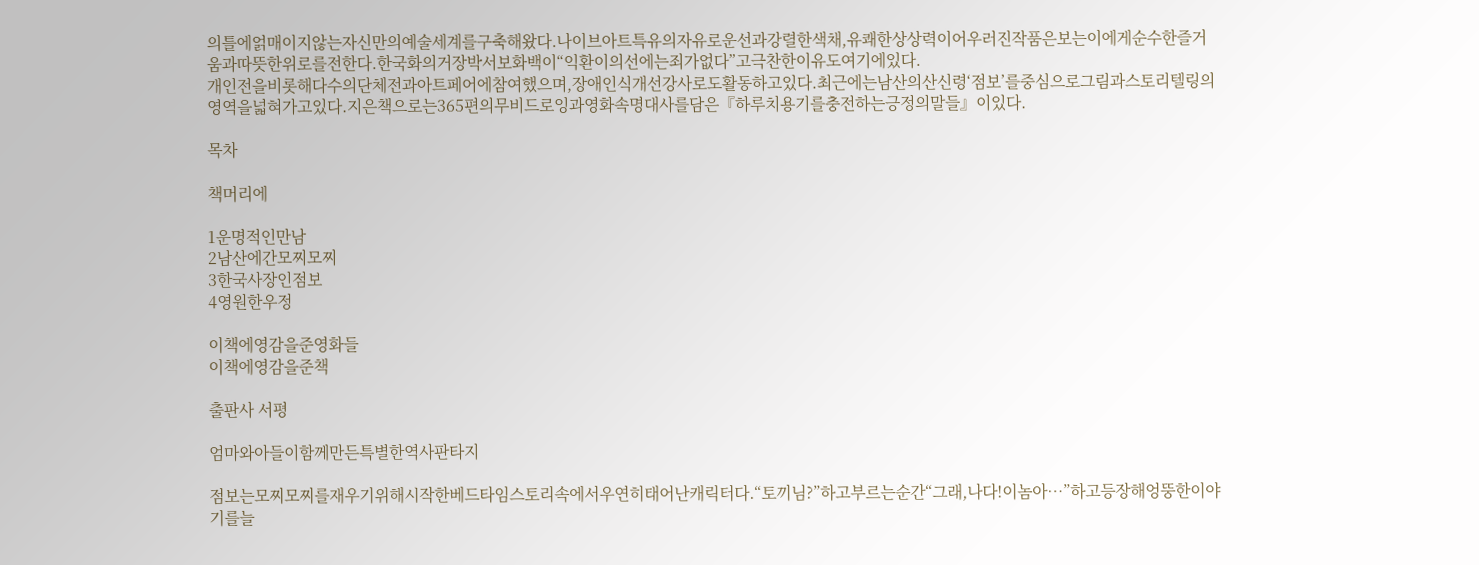의틀에얽매이지않는자신만의예술세계를구축해왔다.나이브아트특유의자유로운선과강렬한색채,유쾌한상상력이어우러진작품은보는이에게순수한즐거움과따뜻한위로를전한다.한국화의거장박서보화백이“익환이의선에는죄가없다”고극찬한이유도여기에있다.
개인전을비롯해다수의단체전과아트페어에참여했으며,장애인식개선강사로도활동하고있다.최근에는남산의산신령‘점보’를중심으로그림과스토리텔링의영역을넓혀가고있다.지은책으로는365편의무비드로잉과영화속명대사를담은『하루치용기를충전하는긍정의말들』이있다.

목차

책머리에

1운명적인만남
2남산에간모찌모찌
3한국사장인점보
4영원한우정

이책에영감을준영화들
이책에영감을준책

출판사 서평

엄마와아들이함께만든특별한역사판타지

점보는모찌모찌를재우기위해시작한베드타임스토리속에서우연히태어난캐릭터다.“토끼님?”하고부르는순간“그래,나다!이놈아…”하고등장해엉뚱한이야기를늘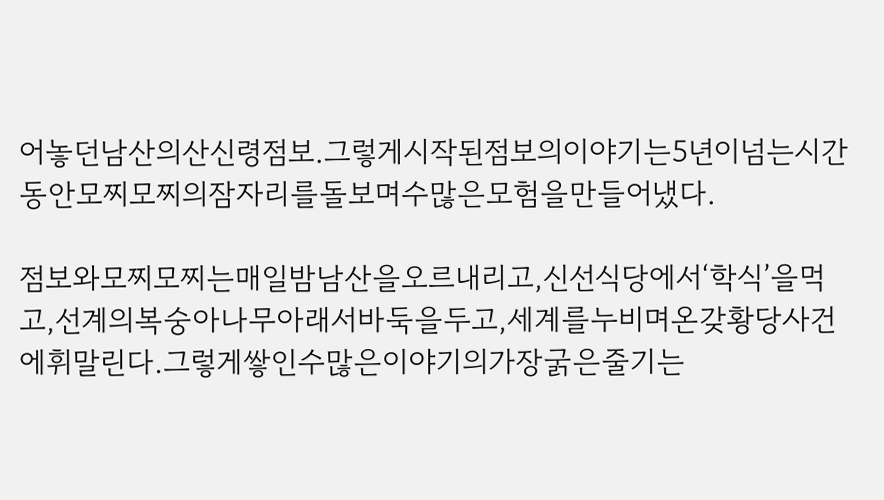어놓던남산의산신령점보.그렇게시작된점보의이야기는5년이넘는시간동안모찌모찌의잠자리를돌보며수많은모험을만들어냈다.

점보와모찌모찌는매일밤남산을오르내리고,신선식당에서‘학식’을먹고,선계의복숭아나무아래서바둑을두고,세계를누비며온갖황당사건에휘말린다.그렇게쌓인수많은이야기의가장굵은줄기는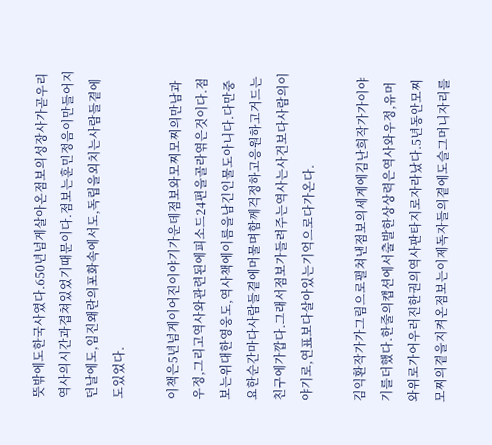뜻밖에도한국사였다.650년넘게살아온점보의성장사가곧우리역사의시간과겹쳐있었기때문이다.점보는훈민정음이만들어지던날에도,임진왜란의포화속에서도,독립을외치는사람들곁에도있었다.

이책은5년넘게이어진이야기가운데점보와모찌모찌의만남과우정,그리고역사와관련된에피소드24편을골라엮은것이다.점보는위대한영웅도,역사책에이름을남긴인물도아니다.다만중요한순간마다사람들곁에머물며함께걱정하고응원하고거드는친구에가깝다.그래서점보가들려주는역사는사건보다사람의이야기로,연표보다살아있는기억으로다가온다.

김익환작가가그림으로펼쳐낸점보의세계에김난희작가가이야기를더했다.한줄의캡션에서출발한상상력은역사와우정,유머와위로가어우러진한권의역사판타지로자라났다.5년동안모찌모찌의곁을지켜온점보는이제독자들의곁에도슬그머니자리를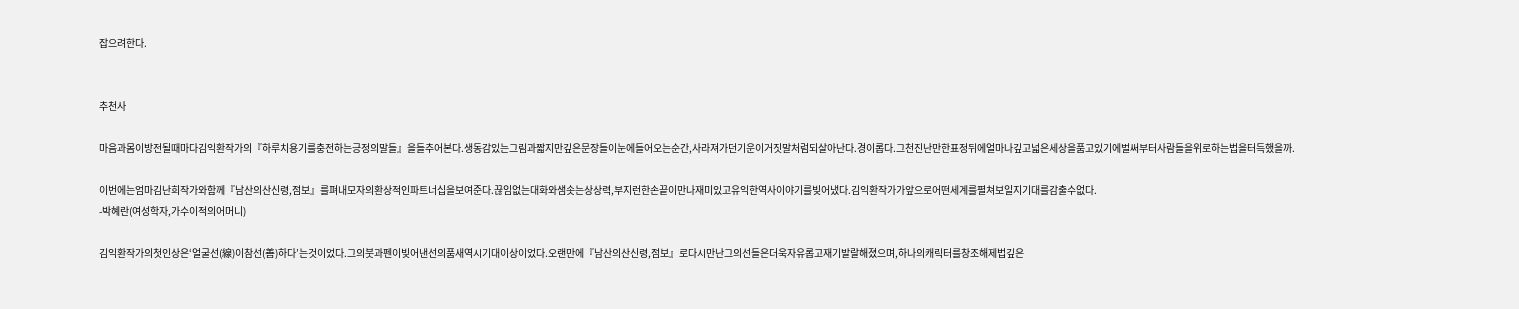잡으려한다.


추천사

마음과몸이방전될때마다김익환작가의『하루치용기를충전하는긍정의말들』을들추어본다.생동감있는그림과짧지만깊은문장들이눈에들어오는순간,사라져가던기운이거짓말처럼되살아난다.경이롭다.그천진난만한표정뒤에얼마나깊고넓은세상을품고있기에벌써부터사람들을위로하는법을터득했을까.

이번에는엄마김난희작가와함께『남산의산신령,점보』를펴내모자의환상적인파트너십을보여준다.끊임없는대화와샘솟는상상력,부지런한손끝이만나재미있고유익한역사이야기를빚어냈다.김익환작가가앞으로어떤세계를펼쳐보일지기대를감출수없다.
-박혜란(여성학자,가수이적의어머니)

김익환작가의첫인상은‘얼굴선(線)이참선(善)하다’는것이었다.그의붓과펜이빚어낸선의품새역시기대이상이었다.오랜만에『남산의산신령,점보』로다시만난그의선들은더욱자유롭고재기발랄해졌으며,하나의캐릭터를창조해제법깊은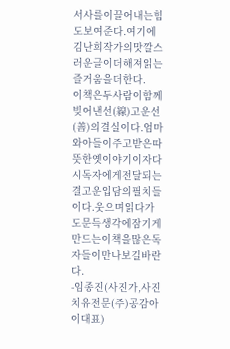서사를이끌어내는힘도보여준다.여기에김난희작가의맛깔스러운글이더해져읽는즐거움을더한다.
이책은두사람이함께빚어낸선(線)고운선(善)의결실이다.엄마와아들이주고받은따뜻한옛이야기이자다시독자에게전달되는결고운입담의필치들이다.웃으며읽다가도문득생각에잠기게만드는이책을많은독자들이만나보길바란다.
-임종진(사진가,사진치유전문(주)공감아이대표)